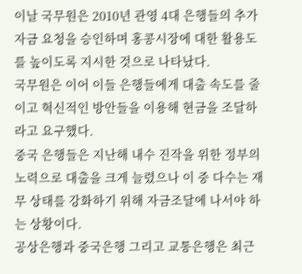이날 국무원은 2010년 관영 4대 은행들의 추가 자금 요청을 승인하며 홍콩시장에 대한 활용도를 높이도록 지시한 것으로 나타났다.
국무원은 이어 이들 은행들에게 대출 속도를 줄이고 혁신적인 방안들을 이용해 현금을 조달하라고 요구했다.
중국 은행들은 지난해 내수 진작을 위한 정부의 노력으로 대출을 크게 늘렸으나 이 중 다수는 재무 상태를 강화하기 위해 자금조달에 나서야 하는 상황이다.
공상은행과 중국은행 그리고 교통은행은 최근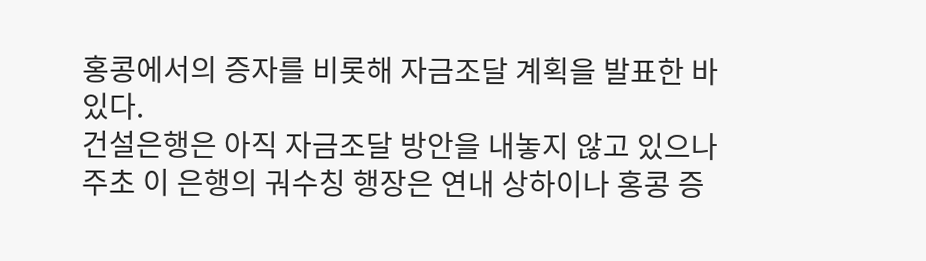홍콩에서의 증자를 비롯해 자금조달 계획을 발표한 바 있다.
건설은행은 아직 자금조달 방안을 내놓지 않고 있으나 주초 이 은행의 궈수칭 행장은 연내 상하이나 홍콩 증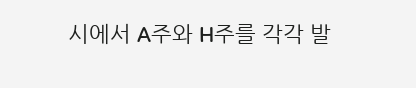시에서 A주와 H주를 각각 발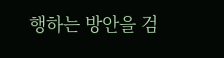행하는 방안을 검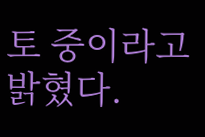토 중이라고 밝혔다.